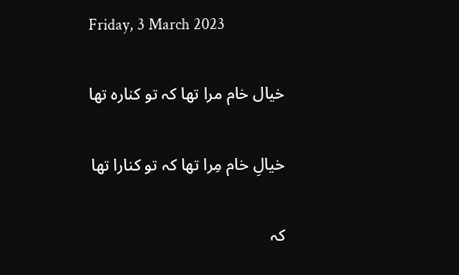Friday, 3 March 2023

خیال خام مرا تھا کہ تو کنارہ تھا

خیالِ خام مِرا تھا کہ تو کنارا تھا

کہ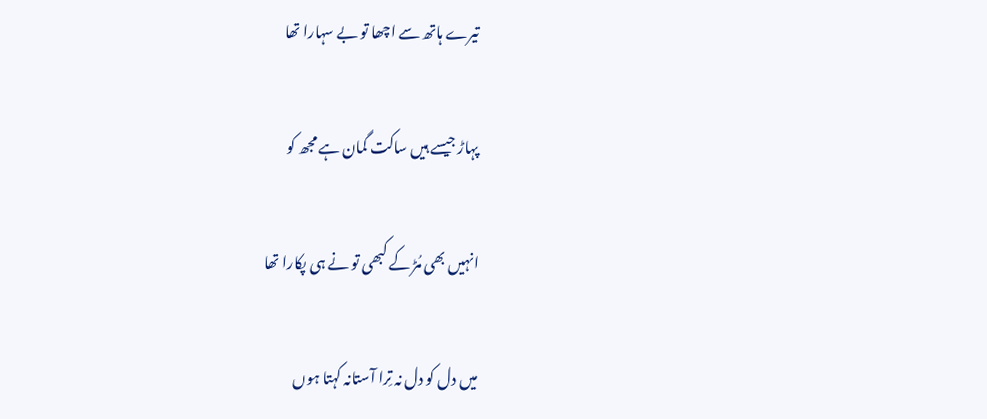تیرے ہاتھ سے اچھا تو بے سہارا تھا

پہاڑ جیسے ہیں ساکت گمان ہے مجھ کو

انہیں بھی مُڑ کے کبھی تو نے ہی پکارا تھا

میں دل کو دل نہ تِرا آستانہ کہتا ہوں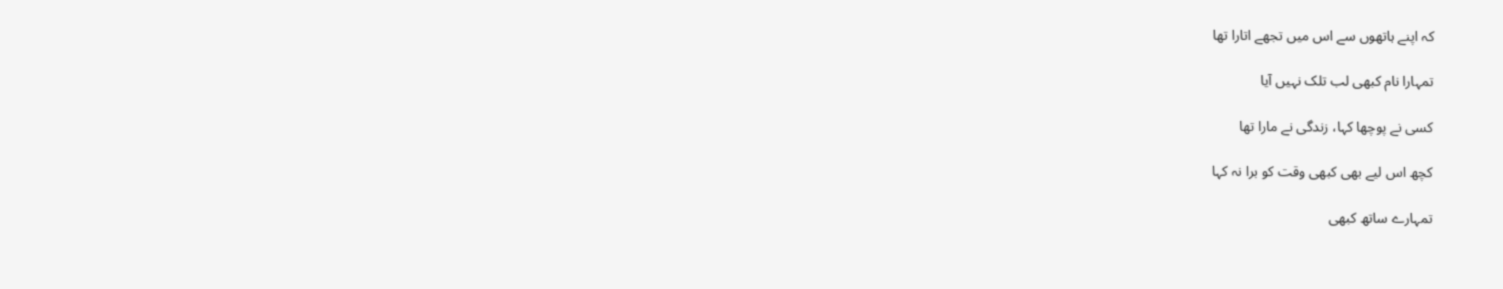کہ اپنے ہاتھوں سے اس میں تجھے اتارا تھا

تمہارا نام کبھی لب تلک نہیں آیا

کسی نے پوچھا کہا، زندگی نے مارا تھا

کچھ اس لیے بھی کبھی وقت کو برا نہ کہا

تمہارے ساتھ کبھی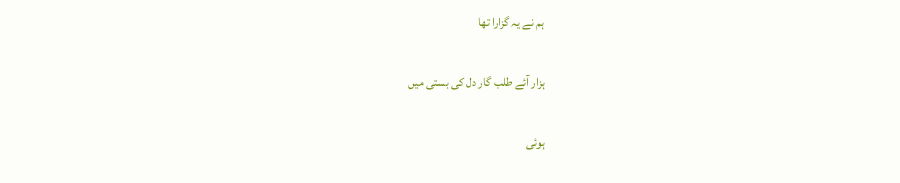ہم نے یہ گزارا تھا

ہزار آئے طلب گار دل کی بستی میں

ہوئی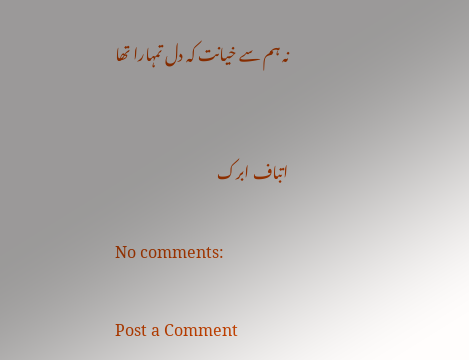نہ ہم سے خیانت کہ دل تمہارا تھا


اتباف ابرک

No comments:

Post a Comment